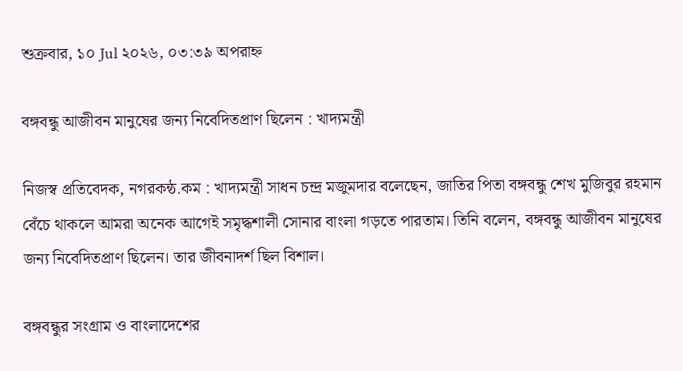শুক্রবার, ১০ Jul ২০২৬, ০৩:৩৯ অপরাহ্ন

বঙ্গবন্ধু আজীবন মানুষের জন্য নিবেদিতপ্রাণ ছিলেন : খাদ্যমন্ত্রী

নিজস্ব প্রতিবেদক, নগরকন্ঠ.কম : খাদ্যমন্ত্রী সাধন চন্দ্র মজুমদার বলেছেন, জাতির পিতা বঙ্গবন্ধু শেখ মুজিবুর রহমান বেঁচে থাকলে আমরা অনেক আগেই সমৃদ্ধশালী সোনার বাংলা গড়তে পারতাম। তিনি বলেন, বঙ্গবন্ধু আজীবন মানুষের জন্য নিবেদিতপ্রাণ ছিলেন। তার জীবনাদর্শ ছিল বিশাল।

বঙ্গবন্ধুর সংগ্রাম ও বাংলাদেশের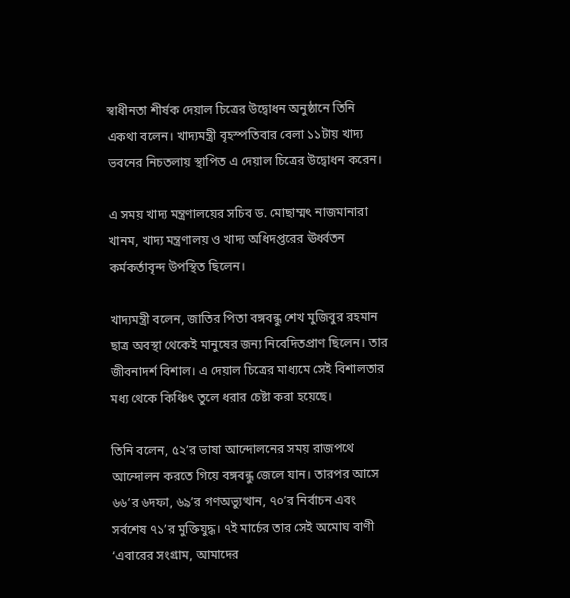স্বাধীনতা শীর্ষক দেয়াল চিত্রের উদ্বোধন অনুষ্ঠানে তিনি একথা বলেন। খাদ্যমন্ত্রী বৃহস্পতিবার বেলা ১১টায় খাদ্য ভবনের নিচতলায় স্থাপিত এ দেয়াল চিত্রের উদ্বোধন করেন।

এ সময় খাদ্য মন্ত্রণালয়ের সচিব ড. মোছাম্মৎ নাজমানারা খানম, খাদ্য মন্ত্রণালয় ও খাদ্য অধিদপ্তরের ঊর্ধ্বতন কর্মকর্তাবৃন্দ উপস্থিত ছিলেন।

খাদ্যমন্ত্রী বলেন, জাতির পিতা বঙ্গবন্ধু শেখ মুজিবুর রহমান ছাত্র অবস্থা থেকেই মানুষের জন্য নিবেদিতপ্রাণ ছিলেন। তার জীবনাদর্শ বিশাল। এ দেয়াল চিত্রের মাধ্যমে সেই বিশালতার মধ্য থেকে কিঞ্চিৎ তুলে ধরার চেষ্টা করা হয়েছে।

তিনি বলেন, ৫২’র ভাষা আন্দোলনের সময় রাজপথে আন্দোলন করতে গিয়ে বঙ্গবন্ধু জেলে যান। তারপর আসে ৬৬’র ৬দফা, ৬৯’র গণঅভ্যুত্থান, ৭০’র নির্বাচন এবং সর্বশেষ ৭১’র মুক্তিযুদ্ধ। ৭ই মার্চের তার সেই অমোঘ বাণী ‘এবারের সংগ্রাম, আমাদের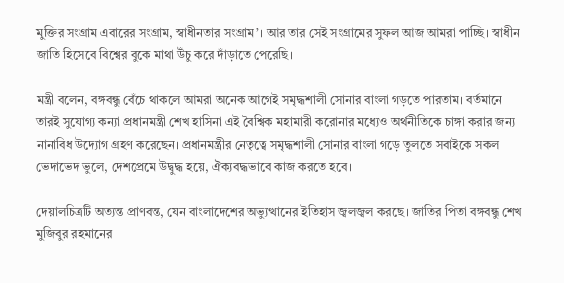মুক্তির সংগ্রাম এবারের সংগ্রাম, স্বাধীনতার সংগ্রাম’। আর তার সেই সংগ্রামের সুফল আজ আমরা পাচ্ছি। স্বাধীন জাতি হিসেবে বিশ্বের বুকে মাথা উঁচু করে দাঁড়াতে পেরেছি।

মন্ত্রী বলেন, বঙ্গবন্ধু বেঁচে থাকলে আমরা অনেক আগেই সমৃদ্ধশালী সোনার বাংলা গড়তে পারতাম। বর্তমানে তারই সুযোগ্য কন্যা প্রধানমন্ত্রী শেখ হাসিনা এই বৈশ্বিক মহামারী করোনার মধ্যেও অর্থনীতিকে চাঙ্গা করার জন্য নানাবিধ উদ্যোগ গ্রহণ করেছেন। প্রধানমন্ত্রীর নেতৃত্বে সমৃদ্ধশালী সোনার বাংলা গড়ে তুলতে সবাইকে সকল ভেদাভেদ ভুলে, দেশপ্রেমে উদ্বুদ্ধ হয়ে, ঐক্যবদ্ধভাবে কাজ করতে হবে।

দেয়ালচিত্রটি অত্যন্ত প্রাণবন্ত, যেন বাংলাদেশের অভ্যুত্থানের ইতিহাস জ্বলজ্বল করছে। জাতির পিতা বঙ্গবন্ধু শেখ মুজিবুর রহমানের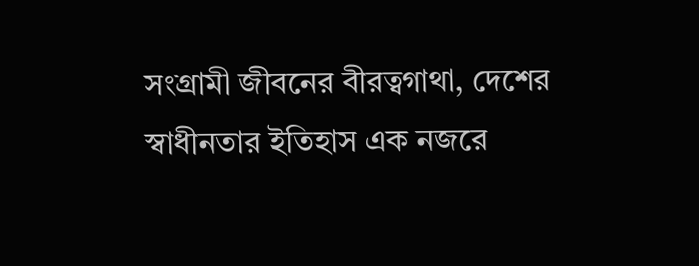সংগ্রামী জীবনের বীরত্বগাথা, দেশের স্বাধীনতার ইতিহাস এক নজরে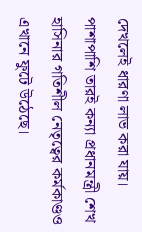দেখলেই ধারণা লাভ করা যায়। পাশাপাশি তারই কন্যা প্রধানমন্ত্রী শেখ হাসিনার গতিশীল নেতৃত্বের কর্মকাণ্ডও এখানে ফুটে উঠেছে।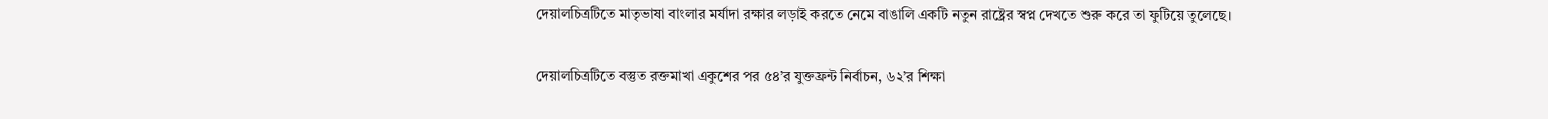দেয়ালচিত্রটিতে মাতৃভাষা বাংলার মর্যাদা রক্ষার লড়াই করতে নেমে বাঙালি একটি নতুন রাষ্ট্রের স্বপ্ন দেখতে শুরু করে তা ফুটিয়ে তুলেছে।

দেয়ালচিত্রটিতে বস্তুত রক্তমাখা একুশের পর ৫৪’র যুক্তফ্রন্ট নির্বাচন, ৬২’র শিক্ষা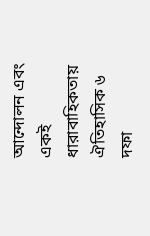আন্দোলন এবং একই ধারাবাহিকতায় ঐতিহাসিক ৬ দফা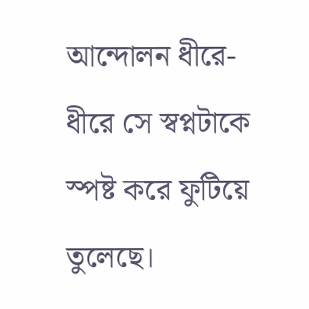আন্দোলন ধীরে-ধীরে সে স্বপ্নটাকে স্পষ্ট করে ফুটিয়ে তুলেছে।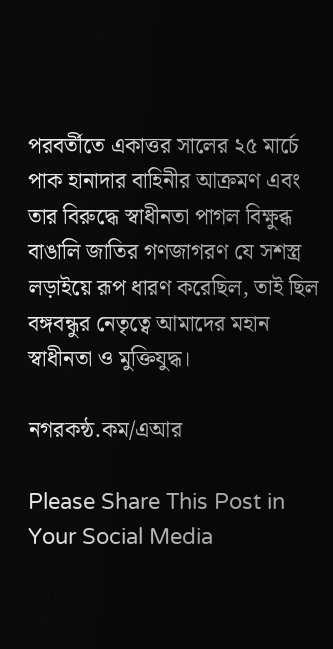পরবর্তীতে একাত্তর সালের ২৫ মার্চে পাক হানাদার বাহিনীর আক্রমণ এবং তার বিরুদ্ধে স্বাধীনতা পাগল বিক্ষুব্ধ বাঙালি জাতির গণজাগরণ যে সশস্ত্র লড়াইয়ে রূপ ধারণ করেছিল, তাই ছিল বঙ্গবন্ধুর নেতৃত্বে আমাদের মহান স্বাধীনতা ও মুক্তিযুদ্ধ।

নগরকন্ঠ.কম/এআর

Please Share This Post in Your Social Media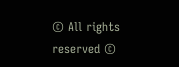© All rights reserved ©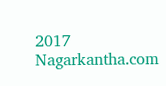2017 Nagarkantha.com